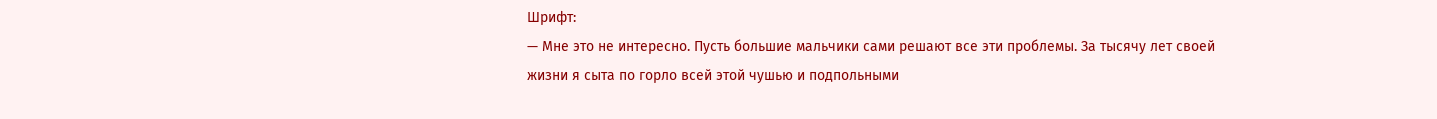Шрифт:
— Мне это не интересно. Пусть большие мальчики сами решают все эти проблемы. За тысячу лет своей жизни я сыта по горло всей этой чушью и подпольными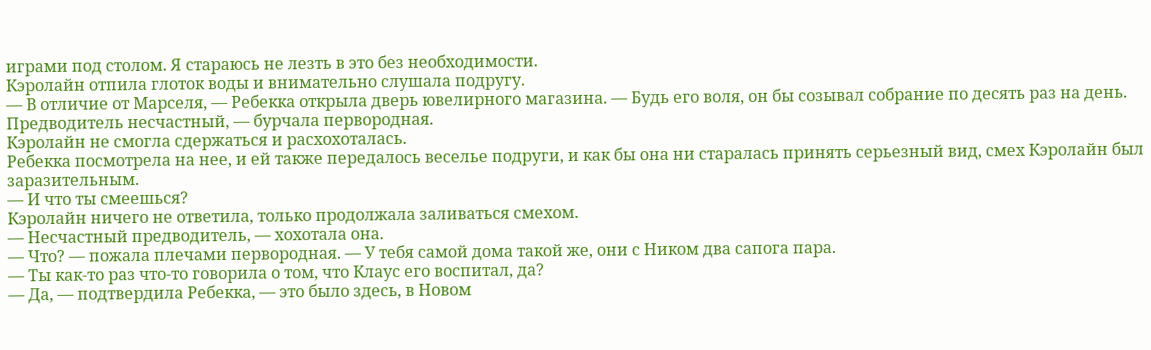играми под столом. Я стараюсь не лезть в это без необходимости.
Кэролайн отпила глоток воды и внимательно слушала подругу.
— В отличие от Марселя, — Ребекка открыла дверь ювелирного магазина. — Будь его воля, он бы созывал собрание по десять раз на день. Предводитель несчастный, — бурчала первородная.
Кэролайн не смогла сдержаться и расхохоталась.
Ребекка посмотрела на нее, и ей также передалось веселье подруги, и как бы она ни старалась принять серьезный вид, смех Кэролайн был заразительным.
— И что ты смеешься?
Кэролайн ничего не ответила, только продолжала заливаться смехом.
— Несчастный предводитель, — хохотала она.
— Что? — пожала плечами первородная. — У тебя самой дома такой же, они с Ником два сапога пара.
— Ты как-то раз что-то говорила о том, что Клаус его воспитал, да?
— Да, — подтвердила Ребекка, — это было здесь, в Новом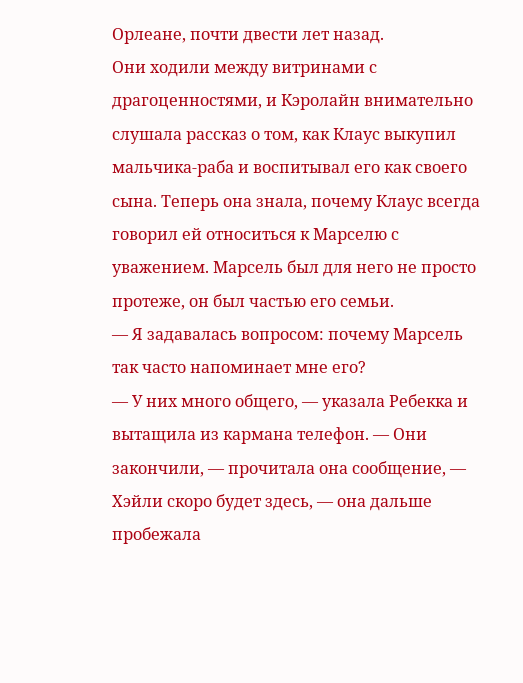Орлеане, почти двести лет назад.
Они ходили между витринами с драгоценностями, и Кэролайн внимательно слушала рассказ о том, как Клаус выкупил мальчика-раба и воспитывал его как своего сына. Теперь она знала, почему Клаус всегда говорил ей относиться к Марселю с уважением. Марсель был для него не просто протеже, он был частью его семьи.
— Я задавалась вопросом: почему Марсель так часто напоминает мне его?
— У них много общего, — указала Ребекка и вытащила из кармана телефон. — Они закончили, — прочитала она сообщение, — Хэйли скоро будет здесь, — она дальше пробежала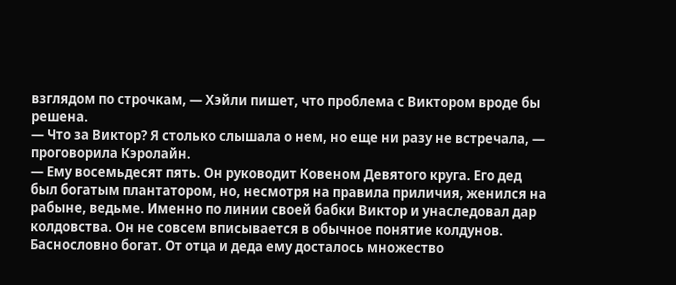взглядом по строчкам, — Хэйли пишет, что проблема с Виктором вроде бы решена.
— Что за Виктор? Я столько слышала о нем, но еще ни разу не встречала, — проговорила Кэролайн.
— Ему восемьдесят пять. Он руководит Ковеном Девятого круга. Его дед был богатым плантатором, но, несмотря на правила приличия, женился на рабыне, ведьме. Именно по линии своей бабки Виктор и унаследовал дар колдовства. Он не совсем вписывается в обычное понятие колдунов. Баснословно богат. От отца и деда ему досталось множество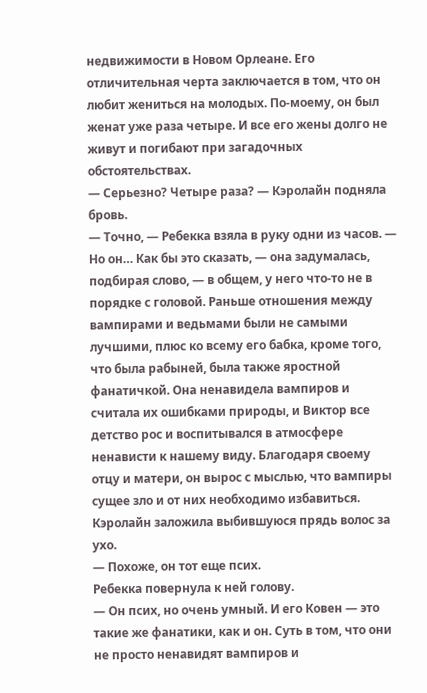недвижимости в Новом Орлеане. Его отличительная черта заключается в том, что он любит жениться на молодых. По-моему, он был женат уже раза четыре. И все его жены долго не живут и погибают при загадочных обстоятельствах.
— Серьезно? Четыре раза? — Кэролайн подняла бровь.
— Точно, — Ребекка взяла в руку одни из часов. — Но он… Как бы это сказать, — она задумалась, подбирая слово, — в общем, у него что-то не в порядке с головой. Раньше отношения между вампирами и ведьмами были не самыми лучшими, плюс ко всему его бабка, кроме того, что была рабыней, была также яростной фанатичкой. Она ненавидела вампиров и считала их ошибками природы, и Виктор все детство рос и воспитывался в атмосфере ненависти к нашему виду. Благодаря своему отцу и матери, он вырос с мыслью, что вампиры сущее зло и от них необходимо избавиться.
Кэролайн заложила выбившуюся прядь волос за ухо.
— Похоже, он тот еще псих.
Ребекка повернула к ней голову.
— Он псих, но очень умный. И его Ковен — это такие же фанатики, как и он. Суть в том, что они не просто ненавидят вампиров и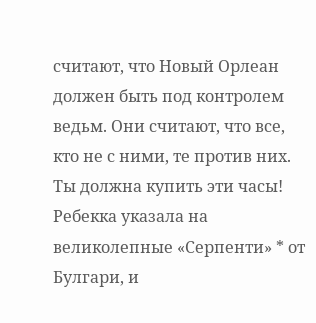считают, что Новый Орлеан должен быть под контролем ведьм. Они считают, что все, кто не с ними, те против них. Ты должна купить эти часы!
Ребекка указала на великолепные «Серпенти» * от Булгари, и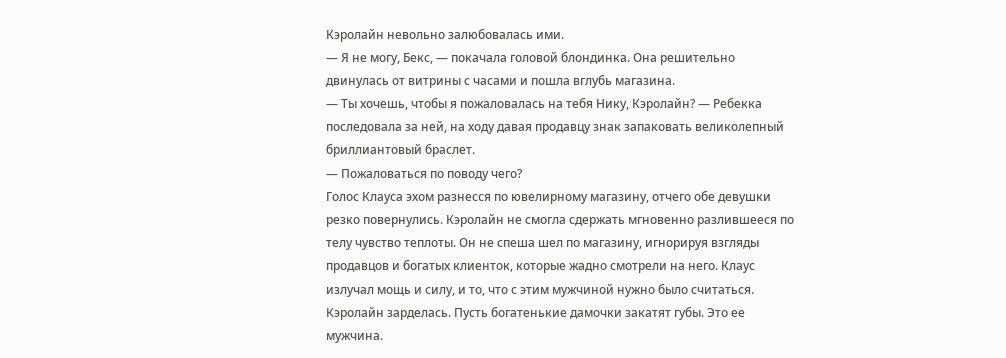Кэролайн невольно залюбовалась ими.
— Я не могу, Бекс, — покачала головой блондинка. Она решительно двинулась от витрины с часами и пошла вглубь магазина.
— Ты хочешь, чтобы я пожаловалась на тебя Нику, Кэролайн? — Ребекка последовала за ней, на ходу давая продавцу знак запаковать великолепный бриллиантовый браслет.
— Пожаловаться по поводу чего?
Голос Клауса эхом разнесся по ювелирному магазину, отчего обе девушки резко повернулись. Кэролайн не смогла сдержать мгновенно разлившееся по телу чувство теплоты. Он не спеша шел по магазину, игнорируя взгляды продавцов и богатых клиенток, которые жадно смотрели на него. Клаус излучал мощь и силу, и то, что с этим мужчиной нужно было считаться. Кэролайн зарделась. Пусть богатенькие дамочки закатят губы. Это ее мужчина.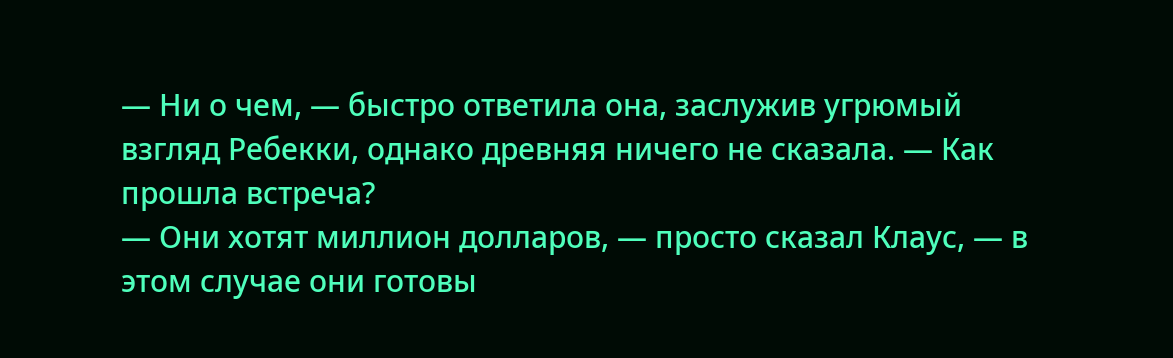— Ни о чем, — быстро ответила она, заслужив угрюмый взгляд Ребекки, однако древняя ничего не сказала. — Как прошла встреча?
— Они хотят миллион долларов, — просто сказал Клаус, — в этом случае они готовы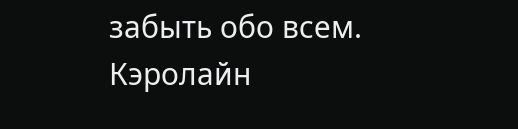забыть обо всем.
Кэролайн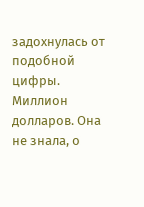задохнулась от подобной цифры. Миллион долларов. Она не знала, о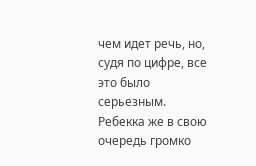чем идет речь, но, судя по цифре, все это было серьезным. Ребекка же в свою очередь громко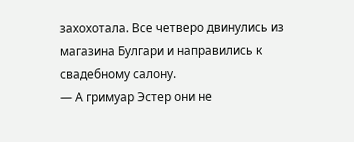захохотала. Все четверо двинулись из магазина Булгари и направились к свадебному салону.
— А гримуар Эстер они не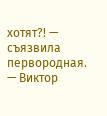хотят?! — съязвила первородная. — Виктор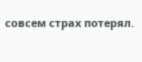совсем страх потерял.